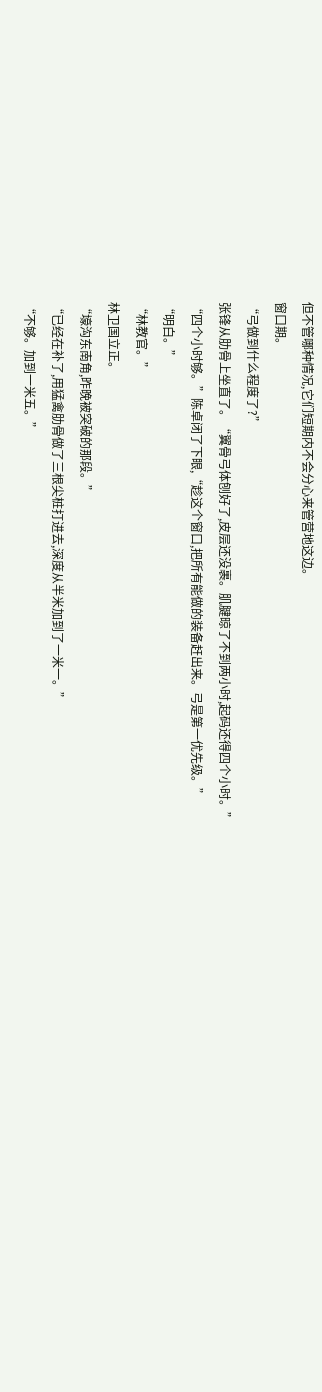但不管哪种情况,它们短期内不会分心来管营地这边。
窗口期。
“弓做到什么程度了?”
张锋从肋骨上坐直了。“翼骨弓体刨好了,皮层还没裹。肌腱晾了不到两小时,起码还得四个小时。”
“四个小时够。”陈卓闭了下眼,“趁这个窗口,把所有能做的装备赶出来。弓是第一优先级。”
“明白。”
“林教官。”
林卫国立正。
“壕沟东南角,昨晚被突破的那段。”
“已经在补了,用猛禽肋骨做了三根尖桩打进去,深度从半米加到了一米一。”
“不够。加到一米五。”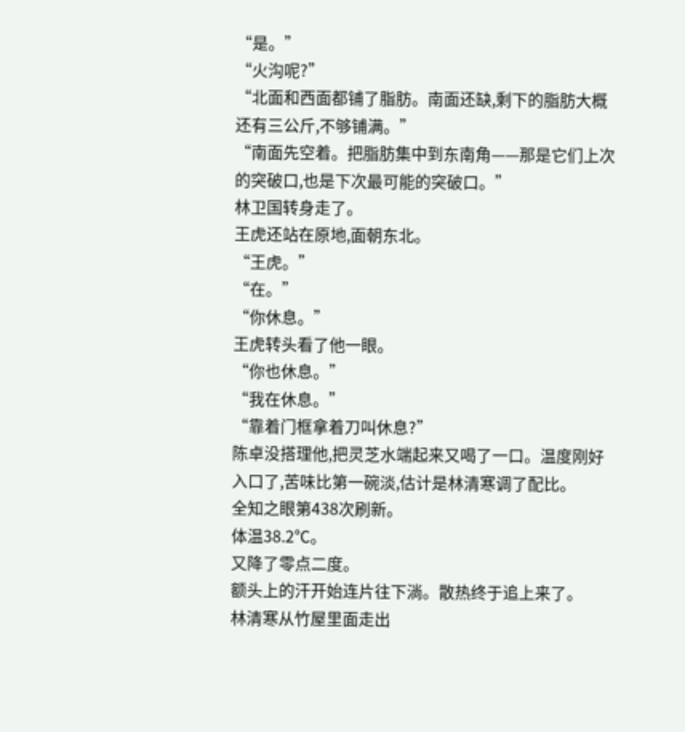“是。”
“火沟呢?”
“北面和西面都铺了脂肪。南面还缺,剩下的脂肪大概还有三公斤,不够铺满。”
“南面先空着。把脂肪集中到东南角——那是它们上次的突破口,也是下次最可能的突破口。”
林卫国转身走了。
王虎还站在原地,面朝东北。
“王虎。”
“在。”
“你休息。”
王虎转头看了他一眼。
“你也休息。”
“我在休息。”
“靠着门框拿着刀叫休息?”
陈卓没搭理他,把灵芝水端起来又喝了一口。温度刚好入口了,苦味比第一碗淡,估计是林清寒调了配比。
全知之眼第438次刷新。
体温38.2℃。
又降了零点二度。
额头上的汗开始连片往下淌。散热终于追上来了。
林清寒从竹屋里面走出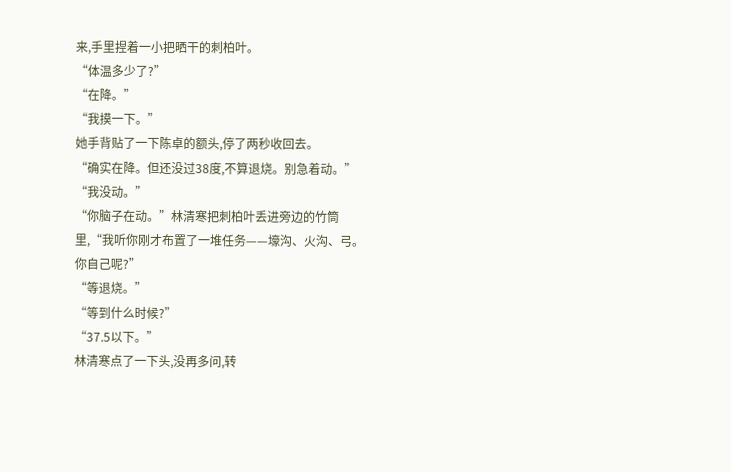来,手里捏着一小把晒干的刺柏叶。
“体温多少了?”
“在降。”
“我摸一下。”
她手背贴了一下陈卓的额头,停了两秒收回去。
“确实在降。但还没过38度,不算退烧。别急着动。”
“我没动。”
“你脑子在动。”林清寒把刺柏叶丢进旁边的竹筒里,“我听你刚才布置了一堆任务——壕沟、火沟、弓。你自己呢?”
“等退烧。”
“等到什么时候?”
“37.5以下。”
林清寒点了一下头,没再多问,转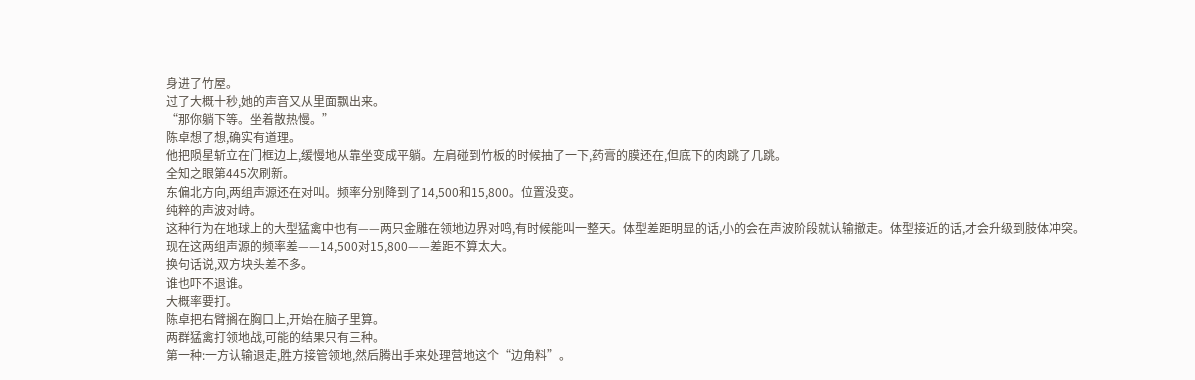身进了竹屋。
过了大概十秒,她的声音又从里面飘出来。
“那你躺下等。坐着散热慢。”
陈卓想了想,确实有道理。
他把陨星斩立在门框边上,缓慢地从靠坐变成平躺。左肩碰到竹板的时候抽了一下,药膏的膜还在,但底下的肉跳了几跳。
全知之眼第445次刷新。
东偏北方向,两组声源还在对叫。频率分别降到了14,500和15,800。位置没变。
纯粹的声波对峙。
这种行为在地球上的大型猛禽中也有——两只金雕在领地边界对鸣,有时候能叫一整天。体型差距明显的话,小的会在声波阶段就认输撤走。体型接近的话,才会升级到肢体冲突。
现在这两组声源的频率差——14,500对15,800——差距不算太大。
换句话说,双方块头差不多。
谁也吓不退谁。
大概率要打。
陈卓把右臂搁在胸口上,开始在脑子里算。
两群猛禽打领地战,可能的结果只有三种。
第一种:一方认输退走,胜方接管领地,然后腾出手来处理营地这个“边角料”。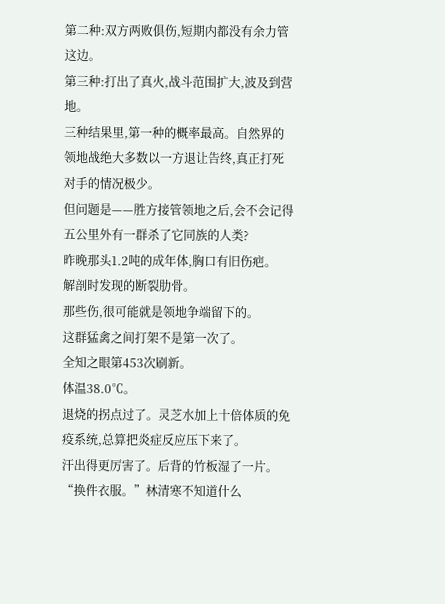第二种:双方两败俱伤,短期内都没有余力管这边。
第三种:打出了真火,战斗范围扩大,波及到营地。
三种结果里,第一种的概率最高。自然界的领地战绝大多数以一方退让告终,真正打死对手的情况极少。
但问题是——胜方接管领地之后,会不会记得五公里外有一群杀了它同族的人类?
昨晚那头1.2吨的成年体,胸口有旧伤疤。
解剖时发现的断裂肋骨。
那些伤,很可能就是领地争端留下的。
这群猛禽之间打架不是第一次了。
全知之眼第453次刷新。
体温38.0℃。
退烧的拐点过了。灵芝水加上十倍体质的免疫系统,总算把炎症反应压下来了。
汗出得更厉害了。后背的竹板湿了一片。
“换件衣服。”林清寒不知道什么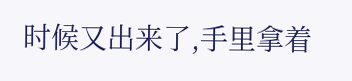时候又出来了,手里拿着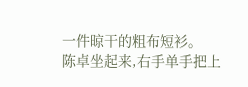一件晾干的粗布短衫。
陈卓坐起来,右手单手把上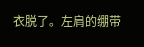衣脱了。左肩的绷带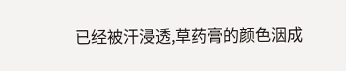已经被汗浸透,草药膏的颜色洇成